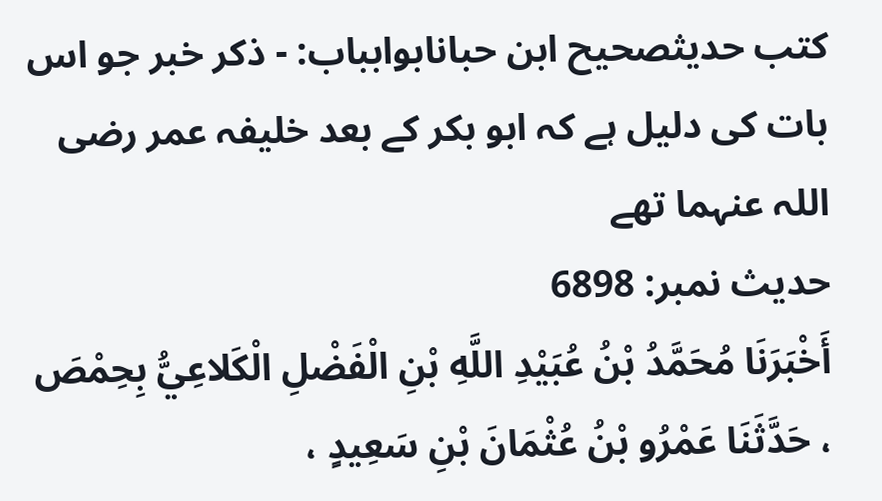کتب حدیثصحیح ابن حبانابوابباب: - ذکر خبر جو اس بات کی دلیل ہے کہ ابو بکر کے بعد خلیفہ عمر رضی اللہ عنہما تھے
حدیث نمبر: 6898
أَخْبَرَنَا مُحَمَّدُ بْنُ عُبَيْدِ اللَّهِ بْنِ الْفَضْلِ الْكَلاعِيُّ بِحِمْصَ ، حَدَّثَنَا عَمْرُو بْنُ عُثْمَانَ بْنِ سَعِيدٍ ،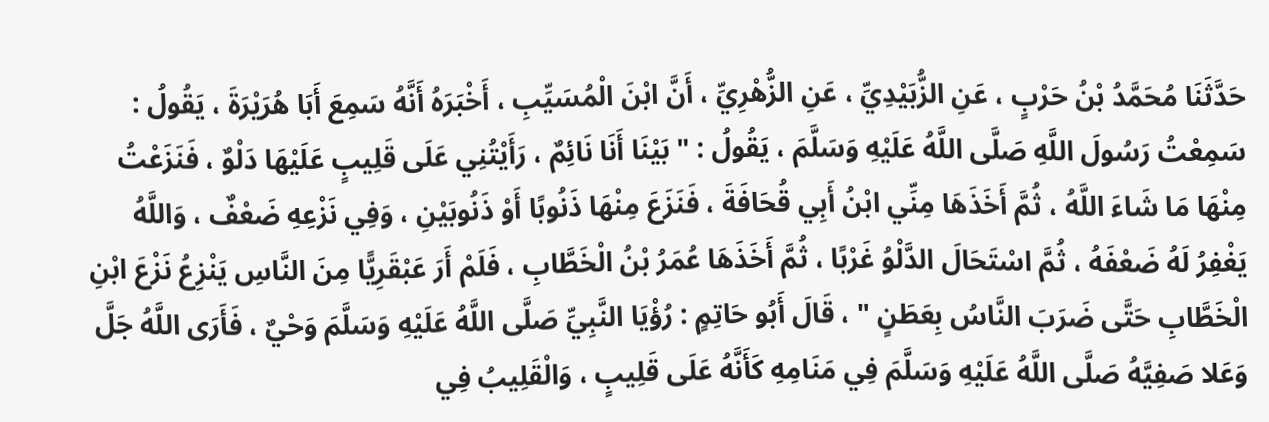حَدَّثَنَا مُحَمَّدُ بْنُ حَرْبٍ ، عَنِ الزُّبَيْدِيِّ ، عَنِ الزُّهْرِيِّ ، أَنَّ ابْنَ الْمُسَيِّبِ ، أَخْبَرَهُ أَنَّهُ سَمِعَ أَبَا هُرَيْرَةَ ، يَقُولُ : سَمِعْتُ رَسُولَ اللَّهِ صَلَّى اللَّهُ عَلَيْهِ وَسَلَّمَ ، يَقُولُ : " بَيْنَا أَنَا نَائِمٌ ، رَأَيْتُنِي عَلَى قَلِيبٍ عَلَيْهَا دَلْوٌ ، فَنَزَعْتُ مِنْهَا مَا شَاءَ اللَّهُ ، ثُمَّ أَخَذَهَا مِنِّي ابْنُ أَبِي قُحَافَةَ ، فَنَزَعَ مِنْهَا ذَنُوبًا أَوْ ذَنُوبَيْنِ ، وَفِي نَزْعِهِ ضَعْفٌ ، وَاللَّهُ يَغْفِرُ لَهُ ضَعْفَهُ ، ثُمَّ اسْتَحَالَ الدَّلْوُ غَرْبًا ، ثُمَّ أَخَذَهَا عُمَرُ بْنُ الْخَطَّابِ ، فَلَمْ أَرَ عَبْقَرِيًّا مِنَ النَّاسِ يَنْزِعُ نَزْعَ ابْنِ الْخَطَّابِ حَتَّى ضَرَبَ النَّاسُ بِعَطَنٍ " ، قَالَ أَبُو حَاتِمٍ : رُؤْيَا النَّبِيِّ صَلَّى اللَّهُ عَلَيْهِ وَسَلَّمَ وَحْيٌ ، فَأَرَى اللَّهُ جَلَّ وَعَلا صَفِيَّهُ صَلَّى اللَّهُ عَلَيْهِ وَسَلَّمَ فِي مَنَامِهِ كَأَنَّهُ عَلَى قَلِيبٍ ، وَالْقَلِيبُ فِي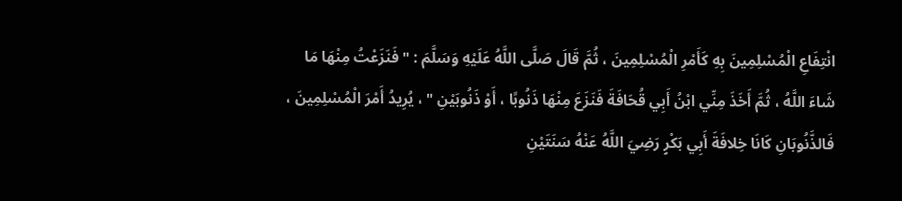انْتِفَاعِ الْمُسْلِمِينَ بِهِ كَأَمْرِ الْمُسْلِمِينَ ، ثُمَّ قَالَ صَلَّى اللَّهُ عَلَيْهِ وَسَلَّمَ : " فَنَزَعْتُ مِنْهَا مَا شَاءَ اللَّهُ ، ثُمَّ أَخَذَ مِنِّي ابْنُ أَبِي قُحَافَةَ فَنَزَعَ مِنْهَا ذَنُوبًا ، أَوْ ذَنُوبَيْنِ " ، يُرِيدُ أَمْرَ الْمُسْلِمِينَ ، فَالذَّنُوبَانِ كَانَا خِلافَةَ أَبِي بَكْرٍ رَضِيَ اللَّهُ عَنْهُ سَنَتَيْنِ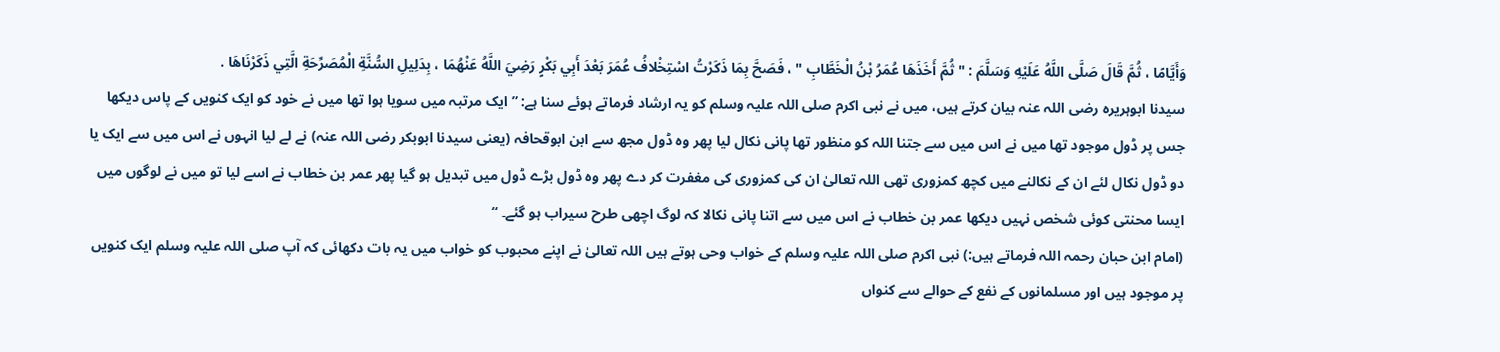وَأَيَّامًا ، ثُمَّ قَالَ صَلَّى اللَّهُ عَلَيْهِ وَسَلَّمَ : " ثُمَّ أَخَذَهَا عُمَرُ بْنُ الْخَطَّابِ " ، فَصَحَّ بِمَا ذَكَرْتُ اسْتِخْلافُ عُمَرَ بَعْدَ أَبِي بَكْرٍ رَضِيَ اللَّهُ عَنْهُمَا ، بِدَلِيلِ السُّنَّةِ الْمُصَرِّحَةِ الَّتِي ذَكَرْنَاهَا .
سیدنا ابوہریرہ رضی اللہ عنہ بیان کرتے ہیں، میں نے نبی اکرم صلی اللہ علیہ وسلم کو یہ ارشاد فرماتے ہوئے سنا ہے: ” ایک مرتبہ میں سویا ہوا تھا میں نے خود کو ایک کنویں کے پاس دیکھا جس پر ڈول موجود تھا میں نے اس میں سے جتنا اللہ کو منظور تھا پانی نکال لیا پھر وہ ڈول مجھ سے ابن ابوقحافہ (یعنی سیدنا ابوبکر رضی اللہ عنہ) نے لے لیا انہوں نے اس میں سے ایک یا دو ڈول نکال لئے ان کے نکالنے میں کچھ کمزوری تھی اللہ تعالیٰ ان کی کمزوری کی مغفرت کر دے پھر وہ ڈول بڑے ڈول میں تبدیل ہو گیا پھر عمر بن خطاب نے اسے لیا تو میں نے لوگوں میں ایسا محنتی کوئی شخص نہیں دیکھا عمر بن خطاب نے اس میں سے اتنا پانی نکالا کہ لوگ اچھی طرح سیراب ہو گئے۔ “
(امام ابن حبان رحمہ اللہ فرماتے ہیں:) نبی اکرم صلی اللہ علیہ وسلم کے خواب وحی ہوتے ہیں اللہ تعالیٰ نے اپنے محبوب کو خواب میں یہ بات دکھائی کہ آپ صلی اللہ علیہ وسلم ایک کنویں پر موجود ہیں اور مسلمانوں کے نفع کے حوالے سے کنواں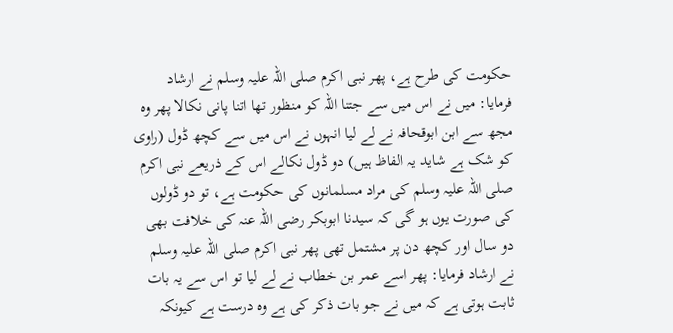حکومت کی طرح ہے، پھر نبی اکرم صلی اللہ علیہ وسلم نے ارشاد فرمایا: میں نے اس میں سے جتنا اللہ کو منظور تھا اتنا پانی نکالا پھر وہ مجھ سے ابن ابوقحافہ نے لے لیا انہوں نے اس میں سے کچھ ڈول (راوی کو شک ہے شاید یہ الفاظ ہیں) دو ڈول نکالے اس کے ذریعے نبی اکرم صلی اللہ علیہ وسلم کی مراد مسلمانوں کی حکومت ہے، تو دو ڈولوں کی صورت یوں ہو گی کہ سیدنا ابوبکر رضی اللہ عنہ کی خلافت بھی دو سال اور کچھ دن پر مشتمل تھی پھر نبی اکرم صلی اللہ علیہ وسلم نے ارشاد فرمایا: پھر اسے عمر بن خطاب نے لے لیا تو اس سے یہ بات ثابت ہوتی ہے کہ میں نے جو بات ذکر کی ہے وہ درست ہے کیونکہ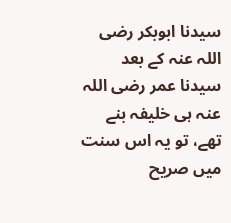سیدنا ابوبکر رضی اللہ عنہ کے بعد سیدنا عمر رضی اللہ عنہ ہی خلیفہ بنے تھے، تو یہ اس سنت میں صریح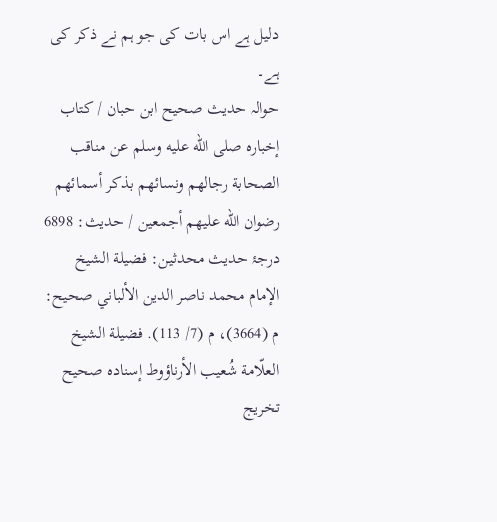دلیل ہے اس بات کی جو ہم نے ذکر کی ہے۔
حوالہ حدیث صحیح ابن حبان / كتاب إخباره صلى الله عليه وسلم عن مناقب الصحابة رجالهم ونسائهم بذكر أسمائهم رضوان الله عليهم أجمعين / حدیث: 6898
درجۂ حدیث محدثین: فضيلة الشيخ الإمام محمد ناصر الدين الألباني صحيح: م (3664)، م (7/ 113). فضيلة الشيخ العلّامة شُعيب الأرناؤوط إسناده صحيح
تخریج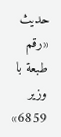حدیث «رقم طبعة با وزير 6859»